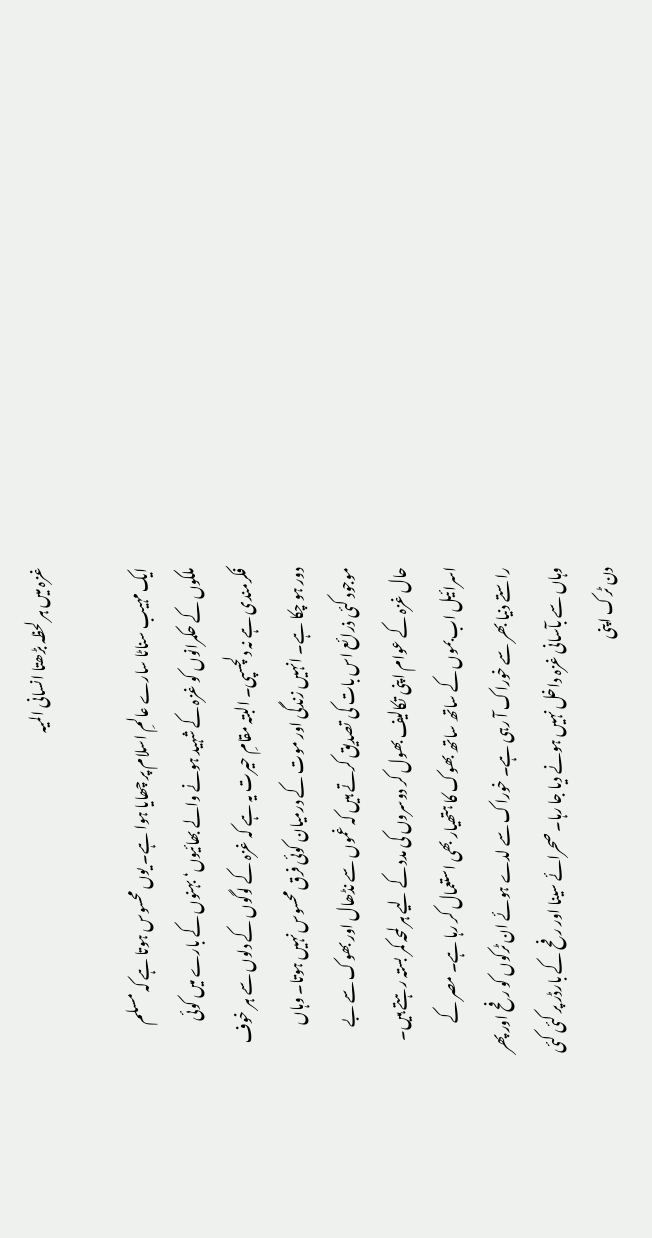غزہ میں ہر لحظہ بڑھتا انسانی المیہ

ایک مہیب سناٹا سارے عالمِ اسلام پر چھایا ہوا ہے۔ یوں محسوس ہوتا ہے کہ مسلم ملکوں کے حکمرانوں کو غزہ کے شہید ہونے والے بھائیوں‘ بہنوں کے بارے میں کوئی فکرمندی ہے نہ دلچسپی۔ البتہ مقامِ حیرت یہ ہے کہ غزہ کے لوگوں کے دلوں سے ہر خوف دور ہو چکا ہے۔ انہیں زندگی اور موت کے درمیان کوئی فرق محسوس نہیں ہوتا۔ وہاں موجود کئی ذرائع اس بات کی تصدیق کرتے ہیں کہ غموں سے نڈھال اور بھوک سے بے حال غزہ کے عوام اپنی تکالیف بھول کر دوسروں کی مدد کے لیے ہر لمحہ کمر بستہ رہتے ہیں۔
اسرائیل اب بموں کے ساتھ ساتھ بھوک کا ہتھیار بھی استعمال کر رہا ہے۔ مصر کے راستے دنیا بھر سے خوراک آ رہی ہے۔ خوراک سے لدے ہوئے ان ٹرکوں کو رفح اور پھر وہاں سے بآسانی غزہ داخل نہیں ہونے دیا جا رہا۔ صحرائے سینا اور رفح کے بارڈر پر کئی کئی دن ٹرک اپنی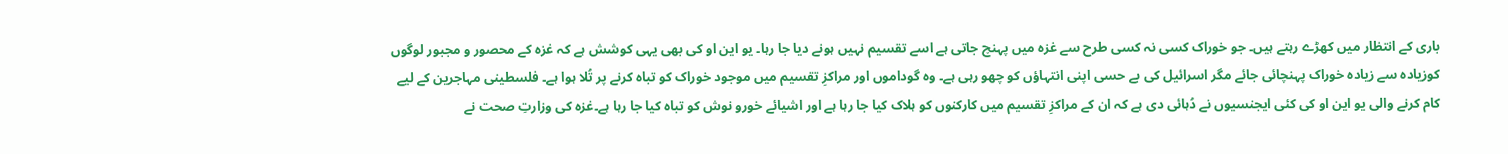باری کے انتظار میں کھڑے رہتے ہیں۔ جو خوراک کسی نہ کسی طرح سے غزہ میں پہنچ جاتی ہے اسے تقسیم نہیں ہونے دیا جا رہا۔ یو این او کی بھی یہی کوشش ہے کہ غزہ کے محصور و مجبور لوگوں کوزیادہ سے زیادہ خوراک پہنچائی جائے مگر اسرائیل کی بے حسی اپنی انتہاؤں کو چھو رہی ہے۔ وہ گوداموں اور مراکزِ تقسیم میں موجود خوراک کو تباہ کرنے پر تُلا ہوا ہے۔ فلسطینی مہاجرین کے لیے کام کرنے والی یو این او کی کئی ایجنسیوں نے دُہائی دی ہے کہ ان کے مراکزِ تقسیم میں کارکنوں کو ہلاک کیا جا رہا ہے اور اشیائے خورو نوش کو تباہ کیا جا رہا ہے۔غزہ کی وزارتِ صحت نے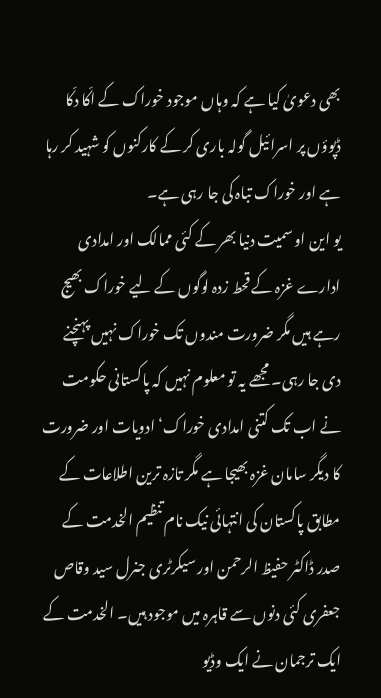بھی دعویٰ کیا ہے کہ وہاں موجود خوراک کے اکّا دکّا ڈپوؤں پر اسرائیل گولہ باری کر کے کارکنوں کو شہید کر رہا ہے اور خوراک تباہ کی جا رہی ہے۔
یو این او سمیت دنیا بھر کے کئی ممالک اور امدادی ادارے غزہ کے قحط زدہ لوگوں کے لیے خوراک بھیج رہے ہیں مگر ضرورت مندوں تک خوراک نہیں پہنچنے دی جا رہی۔ مجھے یہ تو معلوم نہیں کہ پاکستانی حکومت نے اب تک کتنی امدادی خوراک‘ ادویات اور ضرورت کا دیگر سامان غزہ بھیجا ہے مگر تازہ ترین اطلاعات کے مطابق پاکستان کی انتہائی نیک نام تنظیم الخدمت کے صدر ڈاکٹر حفیظ الرحمن اور سیکرٹری جنرل سید وقاص جعفری کئی دنوں سے قاہرہ میں موجود ہیں۔ الخدمت کے ایک ترجمان نے ایک وڈیو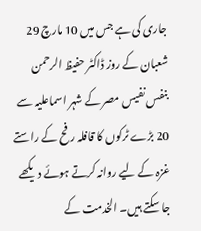جاری کی ہے جس میں 10 مارچ 29 شعبان کے روز ڈاکٹر حفیظ الرحمن بنفس نفیس مصر کے شہر اسماعلیہ سے 20 بڑے ٹرکوں کا قافلہ رفح کے راستے غزہ کے لیے روانہ کرتے ہوئے دیکھے جا سکتے ہیں۔ الخدمت کے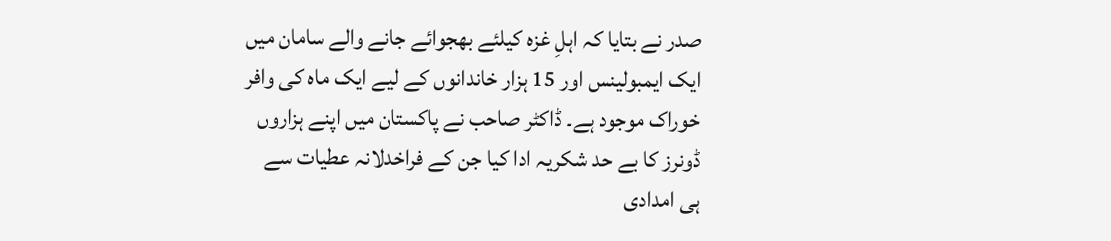صدر نے بتایا کہ اہلِ غزہ کیلئے بھجوائے جانے والے سامان میں ایک ایمبولینس اور 15 ہزار خاندانوں کے لیے ایک ماہ کی وافر خوراک موجود ہے۔ ڈاکٹر صاحب نے پاکستان میں اپنے ہزاروں ڈونرز کا بے حد شکریہ ادا کیا جن کے فراخدلانہ عطیات سے ہی امدادی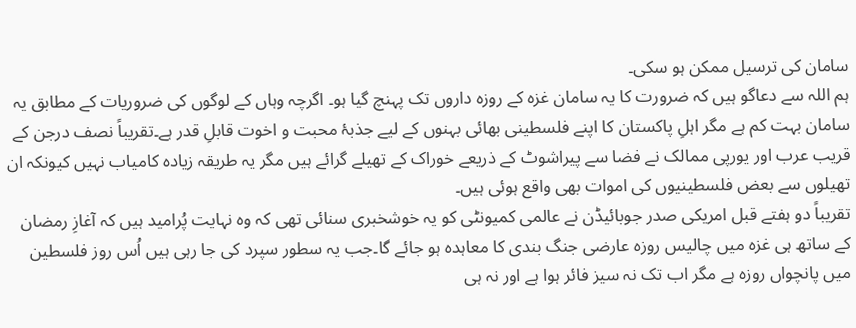سامان کی ترسیل ممکن ہو سکی۔
ہم اللہ سے دعاگو ہیں کہ ضرورت کا یہ سامان غزہ کے روزہ داروں تک پہنچ گیا ہو۔ اگرچہ وہاں کے لوگوں کی ضروریات کے مطابق یہ سامان بہت کم ہے مگر اہلِ پاکستان کا اپنے فلسطینی بھائی بہنوں کے لیے جذبۂ محبت و اخوت قابلِ قدر ہے۔تقریباً نصف درجن کے قریب عرب اور یورپی ممالک نے فضا سے پیراشوٹ کے ذریعے خوراک کے تھیلے گرائے ہیں مگر یہ طریقہ زیادہ کامیاب نہیں کیونکہ ان تھیلوں سے بعض فلسطینیوں کی اموات بھی واقع ہوئی ہیں۔
تقریباً دو ہفتے قبل امریکی صدر جوبائیڈن نے عالمی کمیونٹی کو یہ خوشخبری سنائی تھی کہ وہ نہایت پُرامید ہیں کہ آغازِ رمضان کے ساتھ ہی غزہ میں چالیس روزہ عارضی جنگ بندی کا معاہدہ ہو جائے گا۔جب یہ سطور سپرد کی جا رہی ہیں اُس روز فلسطین میں پانچواں روزہ ہے مگر اب تک نہ سیز فائر ہوا ہے اور نہ ہی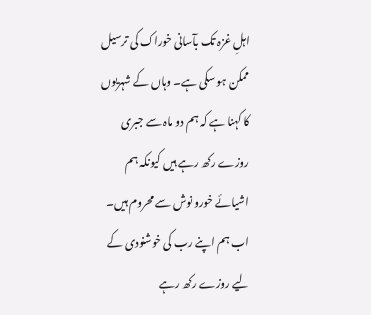اہلِ غزہ تک بآسانی خوراک کی ترسیل ممکن ہو سکی ہے۔ وہاں کے شہریوں کا کہنا ہے کہ ہم دو ماہ سے جبری روزے رکھ رہے ہیں کیونکہ ہم اشیائے خورو نوش سے محروم ہیں۔ اب ہم اپنے رب کی خوشنودی کے لیے روزے رکھ رہے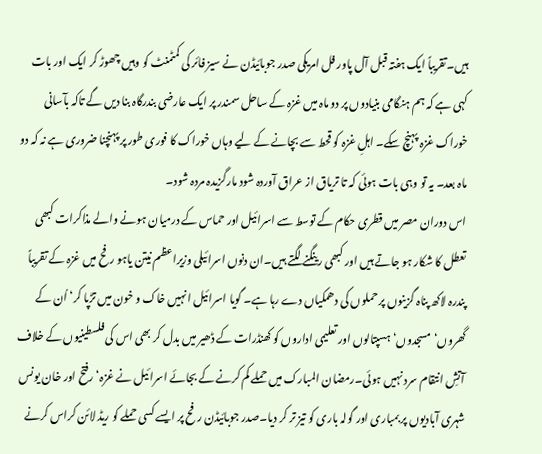ہیں۔تقریباً ایک ہفتہ قبل آل پاور فل امریکی صدر جوبائیڈن نے سیز فائر کی کمٹمنٹ کو وہیں چھوڑ کر ایک اور بات کہی ہے کہ ہم ہنگامی بنیادوں پر دو ماہ میں غزہ کے ساحل سمندر پر ایک عارضی بندرگاہ بنا دیں گے تاکہ بآسانی خوراک غزہ پہنچ سکے۔ اہلِ غزہ کو قحط سے بچانے کے لیے وہاں خوراک کا فوری طور پر پہنچنا ضروری ہے نہ کہ دو ماہ بعد۔ یہ تو وہی بات ہوئی کہ تا تریاق از عراق آوردہ شود مارگزیدہ مردہ شود۔
اس دوران مصر میں قطری حکام کے توسط سے اسرائیل اور حماس کے درمیان ہونے والے مذاکرات کبھی تعطل کا شکار ہو جاتے ہیں اور کبھی رینگنے لگتے ہیں۔ان دنوں اسرائیلی وزیراعظم نیتن یاہو رفح میں غزہ کے تقریباً پندرہ لاکھ پناہ گزینوں پر حملوں کی دھمکیاں دے رہا ہے۔ گویا اسرائیل انہیں خاک و خون میں تڑپا کر‘ اُن کے گھروں‘ مسجدوں‘ ہسپتالوں اور تعلیمی اداروں کو کھنڈرات کے ڈھیر میں بدل کر بھی اس کی فلسطینیوں کے خلاف آتشِ انتقام سرد نہیں ہوئی۔رمضان المبارک میں حملے کم کرنے کے بجائے اسرائیل نے غزہ‘ رفتح اور خان یونس شہری آبادیوں پر بمباری اور گولہ باری کو تیز تر کر دیا۔صدر جوبائیڈن رفح پر ایسے کسی حملے کو ریڈ لائن کراس کرنے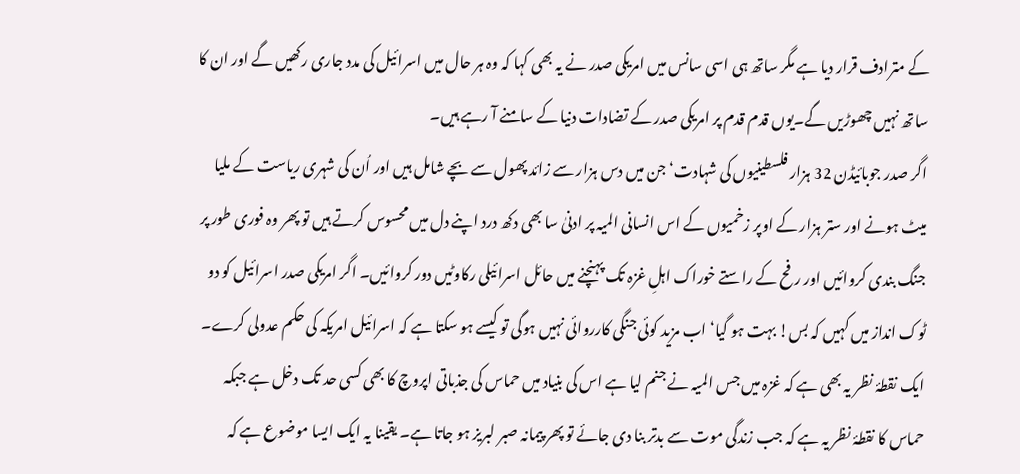کے مترادف قرار دیا ہے مگر ساتھ ہی اسی سانس میں امریکی صدر نے یہ بھی کہا کہ وہ ہر حال میں اسرائیل کی مدد جاری رکھیں گے اور ان کا ساتھ نہیں چھوڑیں گے۔یوں قدم قدم پر امریکی صدر کے تضادات دنیا کے سامنے آ رہے ہیں۔
اگر صدر جوبائیڈن 32 ہزار فلسطینیوں کی شہادت‘ جن میں دس ہزار سے زائد پھول سے بچے شامل ہیں اور اُن کی شہری ریاست کے ملیا میٹ ہونے اور ستر ہزار کے اوپر زخمیوں کے اس انسانی المیہ پر ادنیٰ سا بھی دکھ درد اپنے دل میں محسوس کرتے ہیں تو پھر وہ فوری طور پر جنگ بندی کروائیں اور رفح کے راستے خوراک اہلِ غزہ تک پہنچنے میں حائل اسرائیلی رکاوٹیں دور کروائیں۔ اگر امریکی صدر اسرائیل کو دو ٹوک انداز میں کہیں کہ بس! بہت ہو گیا‘ اب مزید کوئی جنگی کارروائی نہیں ہوگی تو کیسے ہو سکتا ہے کہ اسرائیل امریکہ کی حکم عدولی کرے۔
ایک نقطۂ نظر یہ بھی ہے کہ غزہ میں جس المیہ نے جنم لیا ہے اس کی بنیاد میں حماس کی جذباتی اپروچ کا بھی کسی حد تک دخل ہے جبکہ حماس کا نقطۂ نظر یہ ہے کہ جب زندگی موت سے بدتر بنا دی جائے تو پھر پیمانہ صبر لبریز ہو جاتا ہے۔ یقینا یہ ایک ایسا موضوع ہے کہ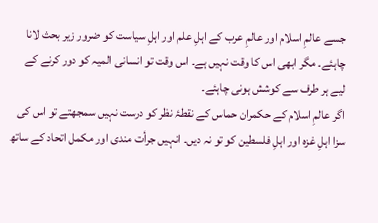جسے عالمِ اسلام اور عالمِ عرب کے اہلِ علم اور اہلِ سیاست کو ضرور زیر بحث لانا چاہئے۔ مگر ابھی اس کا وقت نہیں ہے۔ اس وقت تو انسانی المیہ کو دور کرنے کے لیے ہر طرف سے کوشش ہونی چاہئے۔
اگر عالمِ اسلام کے حکمران حماس کے نقطۂ نظر کو درست نہیں سمجھتے تو اس کی سزا اہلِ غزہ اور اہلِ فلسطین کو تو نہ دیں۔ انہیں جرأت مندی اور مکمل اتحاد کے ساتھ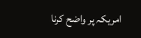امریکہ پر واضح کرنا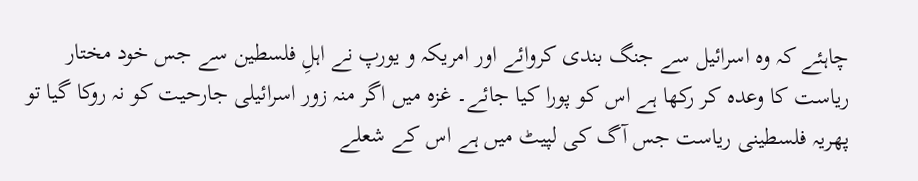چاہئے کہ وہ اسرائیل سے جنگ بندی کروائے اور امریکہ و یورپ نے اہلِ فلسطین سے جس خود مختار ریاست کا وعدہ کر رکھا ہے اس کو پورا کیا جائے۔ غزہ میں اگر منہ زور اسرائیلی جارحیت کو نہ روکا گیا تو پھریہ فلسطینی ریاست جس آگ کی لپیٹ میں ہے اس کے شعلے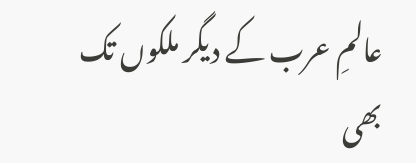عالمِ عرب کے دیگر ملکوں تک بھی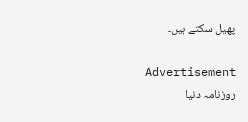پھیل سکتے ہیں۔

Advertisement
روزنامہ دنیا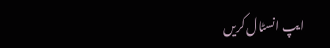ایپ انسٹال کریں